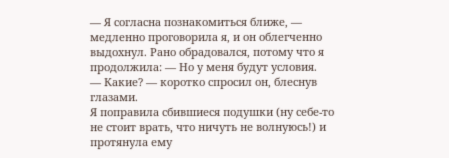— Я согласна познакомиться ближе, — медленно проговорила я, и он облегченно выдохнул. Рано обрадовался, потому что я продолжила: — Но у меня будут условия.
— Какие? — коротко спросил он, блеснув глазами.
Я поправила сбившиеся подушки (ну себе-то не стоит врать, что ничуть не волнуюсь!) и протянула ему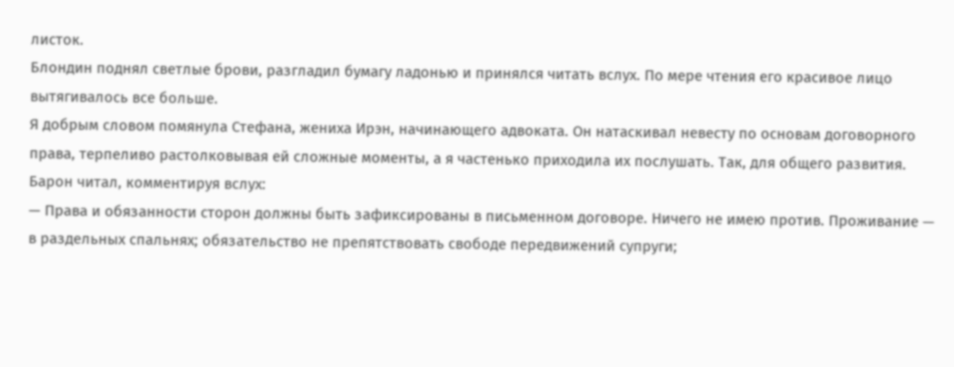листок.
Блондин поднял светлые брови, разгладил бумагу ладонью и принялся читать вслух. По мере чтения его красивое лицо вытягивалось все больше.
Я добрым словом помянула Стефана, жениха Ирэн, начинающего адвоката. Он натаскивал невесту по основам договорного права, терпеливо растолковывая ей сложные моменты, а я частенько приходила их послушать. Так, для общего развития.
Барон читал, комментируя вслух:
— Права и обязанности сторон должны быть зафиксированы в письменном договоре. Ничего не имею против. Проживание — в раздельных спальнях; обязательство не препятствовать свободе передвижений супруги;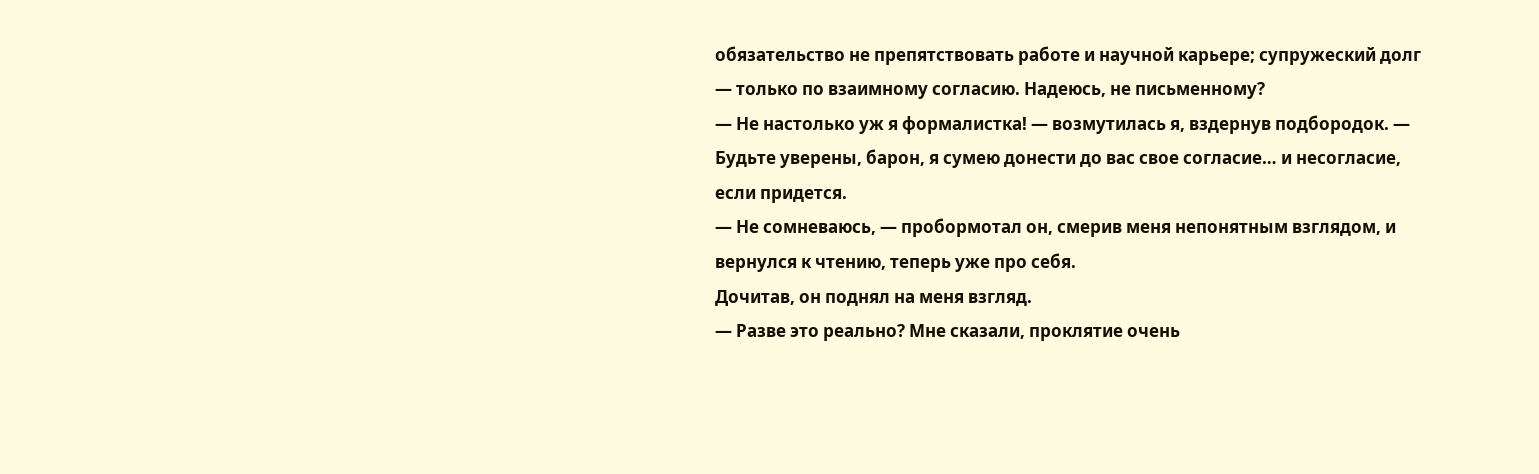обязательство не препятствовать работе и научной карьере; супружеский долг — только по взаимному согласию. Надеюсь, не письменному?
— Не настолько уж я формалистка! — возмутилась я, вздернув подбородок. — Будьте уверены, барон, я сумею донести до вас свое согласие… и несогласие, если придется.
— Не сомневаюсь, — пробормотал он, смерив меня непонятным взглядом, и вернулся к чтению, теперь уже про себя.
Дочитав, он поднял на меня взгляд.
— Разве это реально? Мне сказали, проклятие очень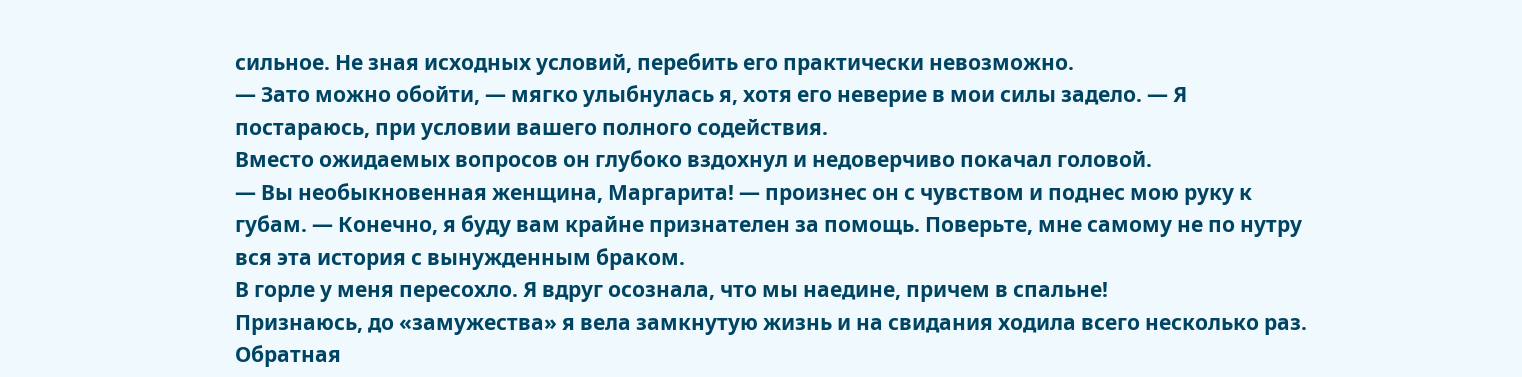сильное. Не зная исходных условий, перебить его практически невозможно.
— Зато можно обойти, — мягко улыбнулась я, хотя его неверие в мои силы задело. — Я постараюсь, при условии вашего полного содействия.
Вместо ожидаемых вопросов он глубоко вздохнул и недоверчиво покачал головой.
— Вы необыкновенная женщина, Маргарита! — произнес он с чувством и поднес мою руку к губам. — Конечно, я буду вам крайне признателен за помощь. Поверьте, мне самому не по нутру вся эта история с вынужденным браком.
В горле у меня пересохло. Я вдруг осознала, что мы наедине, причем в спальне!
Признаюсь, до «замужества» я вела замкнутую жизнь и на свидания ходила всего несколько раз. Обратная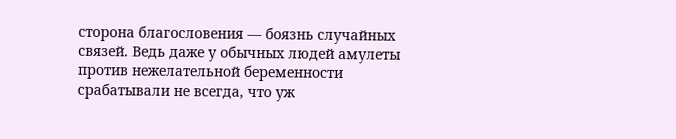сторона благословения — боязнь случайных связей. Ведь даже у обычных людей амулеты против нежелательной беременности срабатывали не всегда, что уж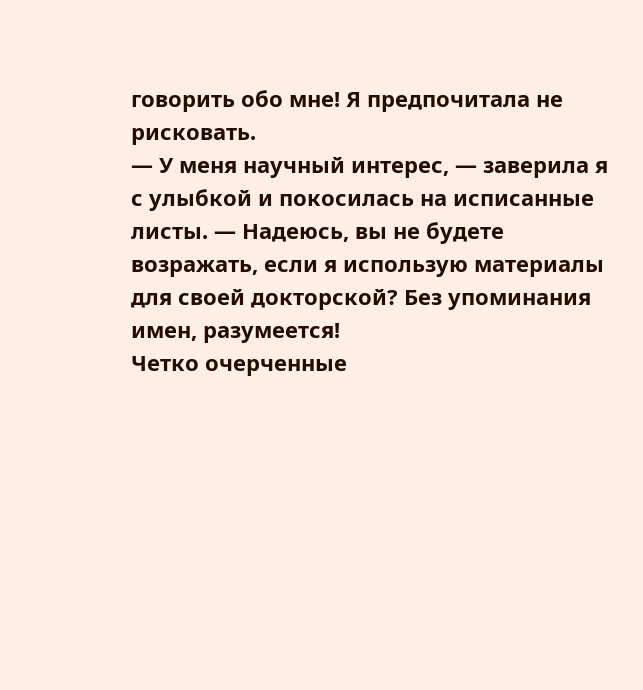говорить обо мне! Я предпочитала не рисковать.
— У меня научный интерес, — заверила я с улыбкой и покосилась на исписанные листы. — Надеюсь, вы не будете возражать, если я использую материалы для своей докторской? Без упоминания имен, разумеется!
Четко очерченные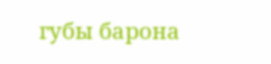губы барона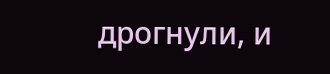дрогнули, и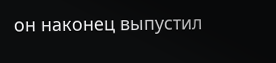он наконец выпустил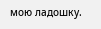мою ладошку.